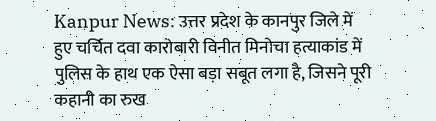Kanpur News: उत्तर प्रदेश के कानपुर जिले में हुए चर्चित दवा कारोबारी विनीत मिनोचा हत्याकांड में पुलिस के हाथ एक ऐसा बड़ा सबूत लगा है, जिसने पूरी कहानी का रुख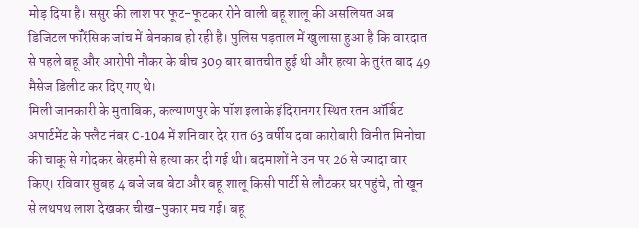मोड़ दिया है। ससुर की लाश पर फूट-फूटकर रोने वाली बहू शालू की असलियत अब डिजिटल फॉरेंसिक जांच में बेनकाब हो रही है। पुलिस पड़ताल में खुलासा हुआ है कि वारदात से पहले बहू और आरोपी नौकर के बीच 309 बार बातचीत हुई थी और हत्या के तुरंत बाद 49 मैसेज डिलीट कर दिए गए थे।
मिली जानकारी के मुताबिक, कल्याणपुर के पॉश इलाके इंदिरानगर स्थित रतन ऑर्बिट अपार्टमेंट के फ्लैट नंबर C-104 में शनिवार देर रात 63 वर्षीय दवा कारोबारी विनीत मिनोचा की चाकू से गोदकर बेरहमी से हत्या कर दी गई थी। बदमाशों ने उन पर 26 से ज्यादा वार किए। रविवार सुबह 4 बजे जब बेटा और बहू शालू किसी पार्टी से लौटकर घर पहुंचे, तो खून से लथपथ लाश देखकर चीख-पुकार मच गई। बहू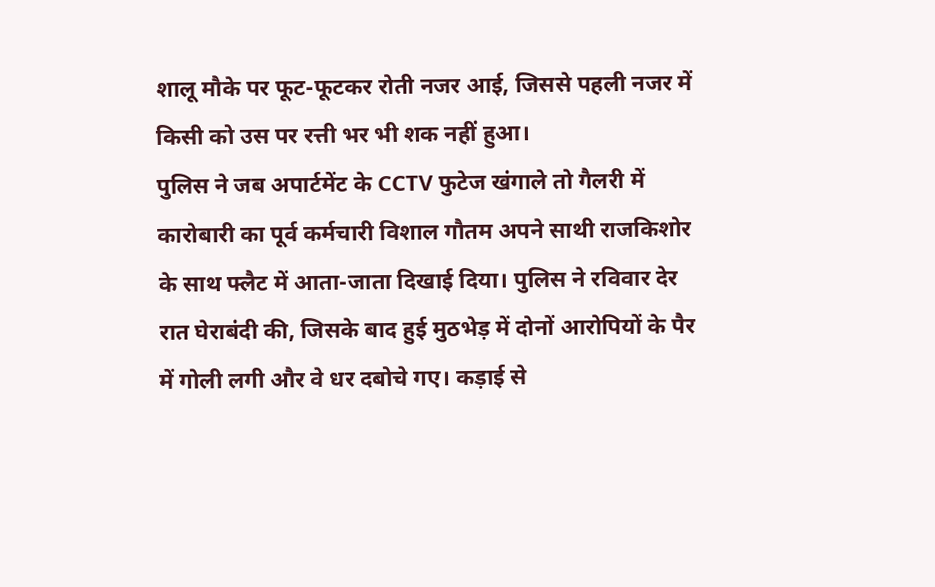शालू मौके पर फूट-फूटकर रोती नजर आई, जिससे पहली नजर में किसी को उस पर रत्ती भर भी शक नहीं हुआ।
पुलिस ने जब अपार्टमेंट के CCTV फुटेज खंगाले तो गैलरी में कारोबारी का पूर्व कर्मचारी विशाल गौतम अपने साथी राजकिशोर के साथ फ्लैट में आता-जाता दिखाई दिया। पुलिस ने रविवार देर रात घेराबंदी की, जिसके बाद हुई मुठभेड़ में दोनों आरोपियों के पैर में गोली लगी और वे धर दबोचे गए। कड़ाई से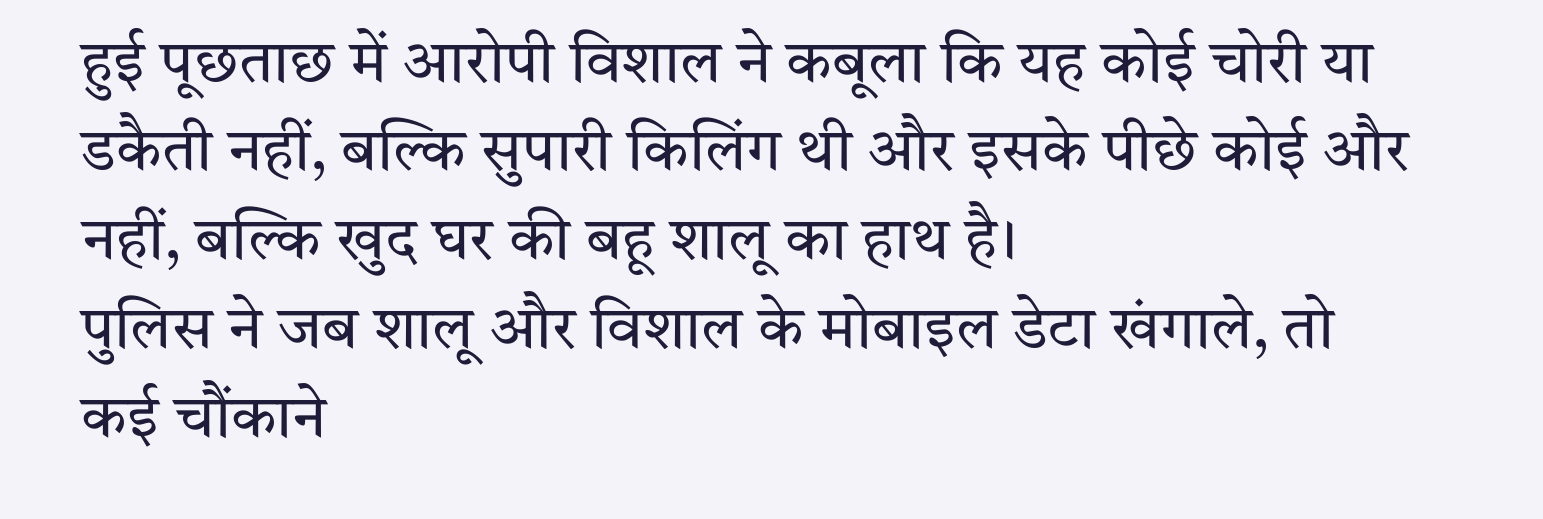हुई पूछताछ में आरोपी विशाल ने कबूला कि यह कोई चोरी या डकैती नहीं, बल्कि सुपारी किलिंग थी और इसके पीछे कोई और नहीं, बल्कि खुद घर की बहू शालू का हाथ है।
पुलिस ने जब शालू और विशाल के मोबाइल डेटा खंगाले, तो कई चौंकाने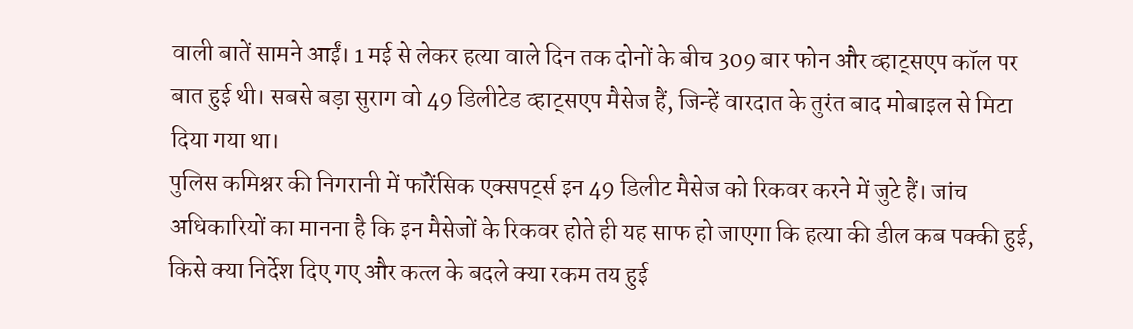वाली बातें सामने आईं। 1 मई से लेकर हत्या वाले दिन तक दोनों के बीच 309 बार फोन और व्हाट्सएप कॉल पर बात हुई थी। सबसे बड़ा सुराग वो 49 डिलीटेड व्हाट्सएप मैसेज हैं, जिन्हें वारदात के तुरंत बाद मोबाइल से मिटा दिया गया था।
पुलिस कमिश्नर की निगरानी में फॉरेंसिक एक्सपर्ट्स इन 49 डिलीट मैसेज को रिकवर करने में जुटे हैं। जांच अधिकारियों का मानना है कि इन मैसेजों के रिकवर होते ही यह साफ हो जाएगा कि हत्या की डील कब पक्की हुई, किसे क्या निर्देश दिए गए और कत्ल के बदले क्या रकम तय हुई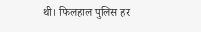थी। फिलहाल पुलिस हर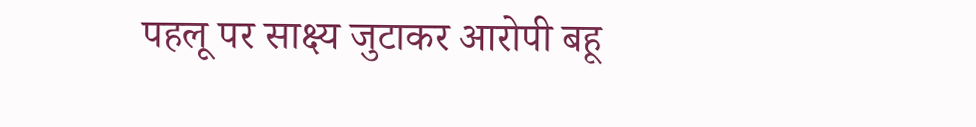पहलू पर साक्ष्य जुटाकर आरोपी बहू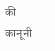की कानूनी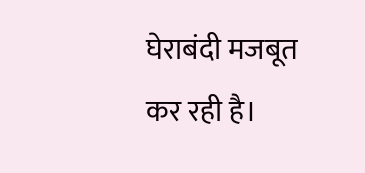घेराबंदी मजबूत कर रही है।